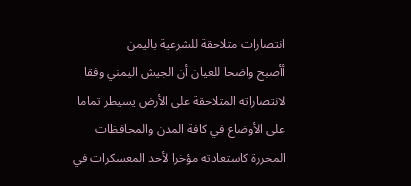انتصارات متلاحقة للشرعية باليمن
أأصبح واضحا للعيان أن الجيش اليمني وفقا لانتصاراته المتلاحقة على الأرض يسيطر تماما على الأوضاع في كافة المدن والمحافظات المحررة كاستعادته مؤخرا لأحد المعسكرات في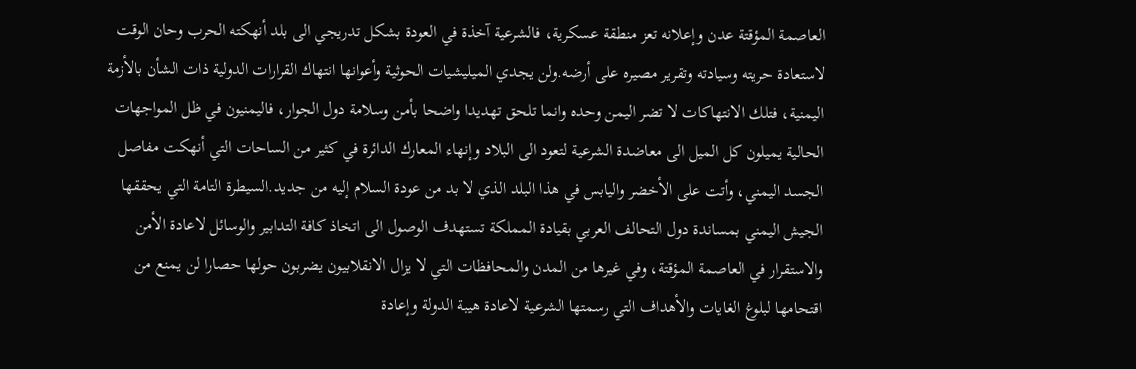العاصمة المؤقتة عدن وإعلانه تعز منطقة عسكرية، فالشرعية آخذة في العودة بشكل تدريجي الى بلد أنهكته الحرب وحان الوقت لاستعادة حريته وسيادته وتقرير مصيره على أرضه.ولن يجدي الميليشيات الحوثية وأعوانها انتهاك القرارات الدولية ذات الشأن بالأزمة اليمنية، فتلك الانتهاكات لا تضر اليمن وحده وانما تلحق تهديدا واضحا بأمن وسلامة دول الجوار، فاليمنيون في ظل المواجهات الحالية يميلون كل الميل الى معاضدة الشرعية لتعود الى البلاد وإنهاء المعارك الدائرة في كثير من الساحات التي أنهكت مفاصل الجسد اليمني، وأتت على الأخضر واليابس في هذا البلد الذي لا بد من عودة السلام إليه من جديد.السيطرة التامة التي يحققها الجيش اليمني بمساندة دول التحالف العربي بقيادة المملكة تستهدف الوصول الى اتخاذ كافة التدابير والوسائل لاعادة الأمن والاستقرار في العاصمة المؤقتة، وفي غيرها من المدن والمحافظات التي لا يزال الانقلابيون يضربون حولها حصارا لن يمنع من اقتحامها لبلوغ الغايات والأهداف التي رسمتها الشرعية لاعادة هيبة الدولة وإعادة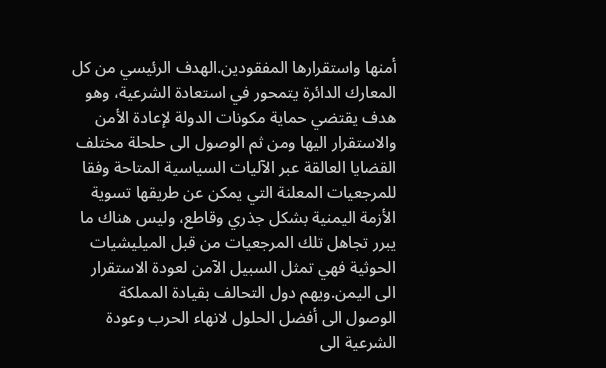أمنها واستقرارها المفقودين.الهدف الرئيسي من كل المعارك الدائرة يتمحور في استعادة الشرعية، وهو هدف يقتضي حماية مكونات الدولة لإعادة الأمن والاستقرار اليها ومن ثم الوصول الى حلحلة مختلف القضايا العالقة عبر الآليات السياسية المتاحة وفقا للمرجعيات المعلنة التي يمكن عن طريقها تسوية الأزمة اليمنية بشكل جذري وقاطع، وليس هناك ما يبرر تجاهل تلك المرجعيات من قبل الميليشيات الحوثية فهي تمثل السبيل الآمن لعودة الاستقرار الى اليمن.ويهم دول التحالف بقيادة المملكة الوصول الى أفضل الحلول لانهاء الحرب وعودة الشرعية الى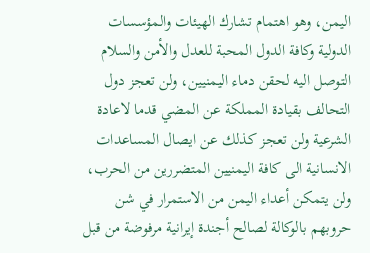اليمن، وهو اهتمام تشارك الهيئات والمؤسسات الدولية وكافة الدول المحبة للعدل والأمن والسلام التوصل اليه لحقن دماء اليمنيين، ولن تعجز دول التحالف بقيادة المملكة عن المضي قدما لاعادة الشرعية ولن تعجز كذلك عن ايصال المساعدات الانسانية الى كافة اليمنيين المتضررين من الحرب، ولن يتمكن أعداء اليمن من الاستمرار في شن حروبهم بالوكالة لصالح أجندة إيرانية مرفوضة من قبل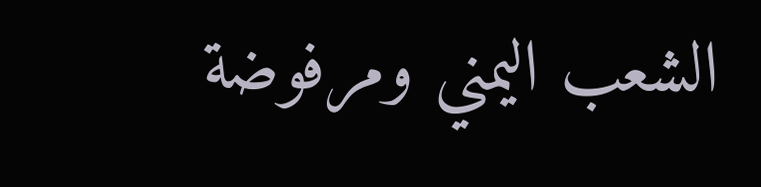الشعب اليمني ومرفوضة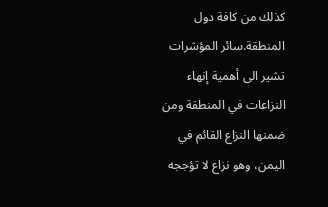كذلك من كافة دول المنطقة.سائر المؤشرات تشير الى أهمية إنهاء النزاعات في المنطقة ومن ضمنها النزاع القائم في اليمن، وهو نزاع لا تؤججه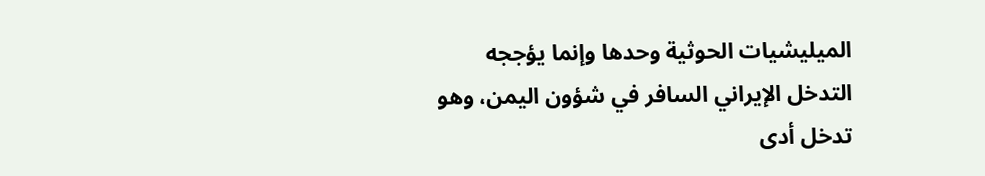الميليشيات الحوثية وحدها وإنما يؤججه التدخل الإيراني السافر في شؤون اليمن، وهو تدخل أدى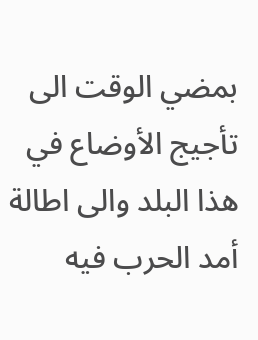بمضي الوقت الى تأجيج الأوضاع في هذا البلد والى اطالة أمد الحرب فيه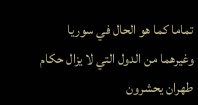تماما كما هو الحال في سوريا وغيرهما من الدول التي لا يزال حكام طهران يحشرون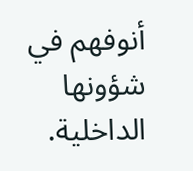أنوفهم في شؤونها الداخلية.